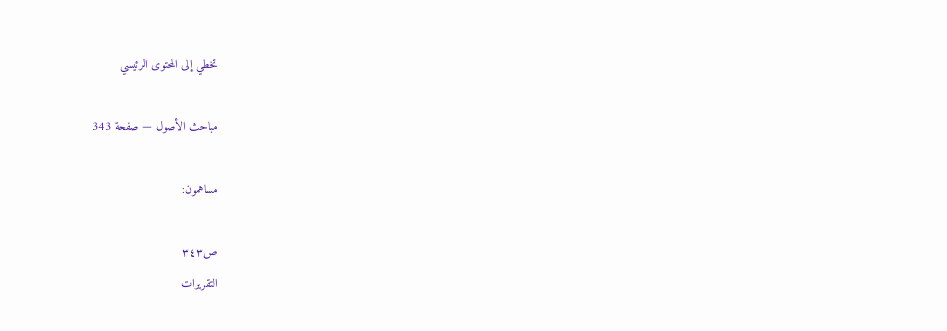تخطي إلى المحتوى الرئيسي

مباحث الأصول — صفحة 343

مساهمون:

ص٣٤٣
التقريرات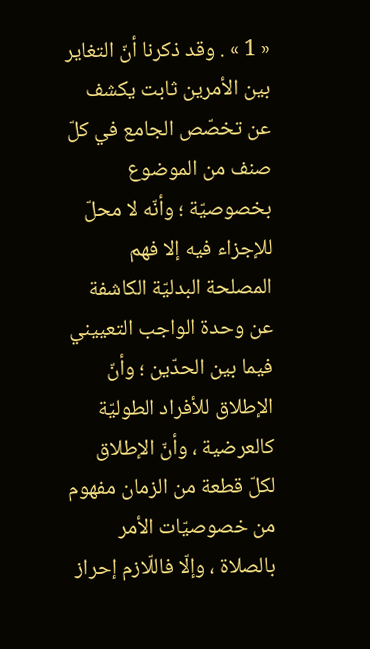« 1 » . وقد ذكرنا أنّ التغاير بين الأمرين ثابت يكشف عن تخصّص الجامع في كلّ صنف من الموضوع بخصوصيّة ؛ وأنّه لا محلّ للإجزاء فيه إلا فهم المصلحة البدليّة الكاشفة عن وحدة الواجب التعييني فيما بين الحدّين ؛ وأنّ الإطلاق للأفراد الطوليّة كالعرضية ، وأنّ الإطلاق لكلّ قطعة من الزمان مفهوم من خصوصيّات الأمر بالصلاة ، وإلّا فاللّازم إحراز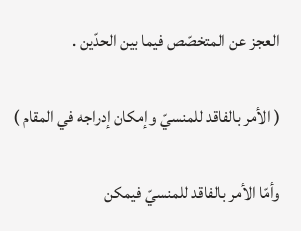العجز عن المتخصّص فيما بين الحدّين .

( الأمر بالفاقد للمنسيّ وإمكان إدراجه في المقام )

وأمّا الأمر بالفاقد للمنسيّ فيمكن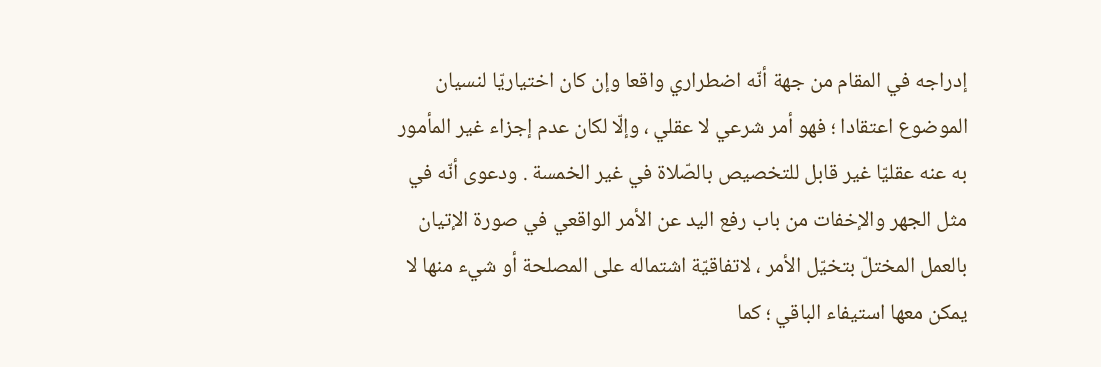إدراجه في المقام من جهة أنّه اضطراري واقعا وإن كان اختياريّا لنسيان الموضوع اعتقادا ؛ فهو أمر شرعي لا عقلي ، وإلّا لكان عدم إجزاء غير المأمور به عنه عقليّا غير قابل للتخصيص بالصّلاة في غير الخمسة . ودعوى أنّه في مثل الجهر والإخفات من باب رفع اليد عن الأمر الواقعي في صورة الإتيان بالعمل المختلّ بتخيّل الأمر ، لاتفاقيّة اشتماله على المصلحة أو شيء منها لا يمكن معها استيفاء الباقي ؛ كما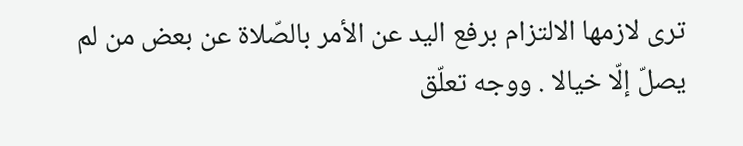ترى لازمها الالتزام برفع اليد عن الأمر بالصّلاة عن بعض من لم يصلّ إلّا خيالا . ووجه تعلّق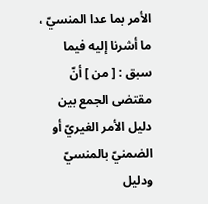الأمر بما عدا المنسيّ ، ما أشرنا إليه فيما سبق : [ من ] أنّ مقتضى الجمع بين دليل الأمر الغيريّ أو الضمنيّ بالمنسيّ ودليل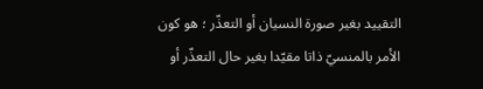التقييد بغير صورة النسيان أو التعذّر ؛ هو كون الأمر بالمنسيّ ذاتا مقيّدا بغير حال التعذّر أو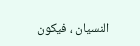النسيان ، فيكون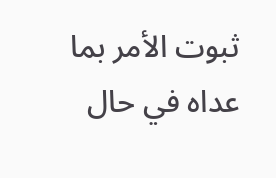ثبوت الأمر بما عداه في حال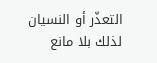التعذّر أو النسيان لذلك بلا مانع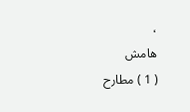،
هامش
( 1 ) مطارح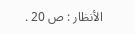الأنظار : ص 20 .